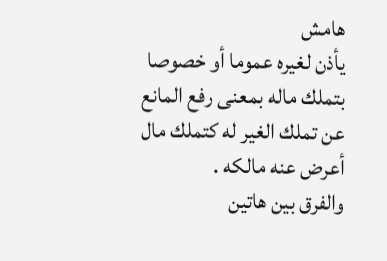هامش
يأذن لغيره عموما أو خصوصا بتملك ماله بمعنى رفع المانع عن تملك الغير له كتملك مال أعرض عنه مالكه .
والفرق بين هاتين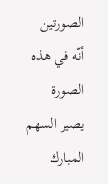الصورتين أنّه في هذه الصورة يصير السهم المبارك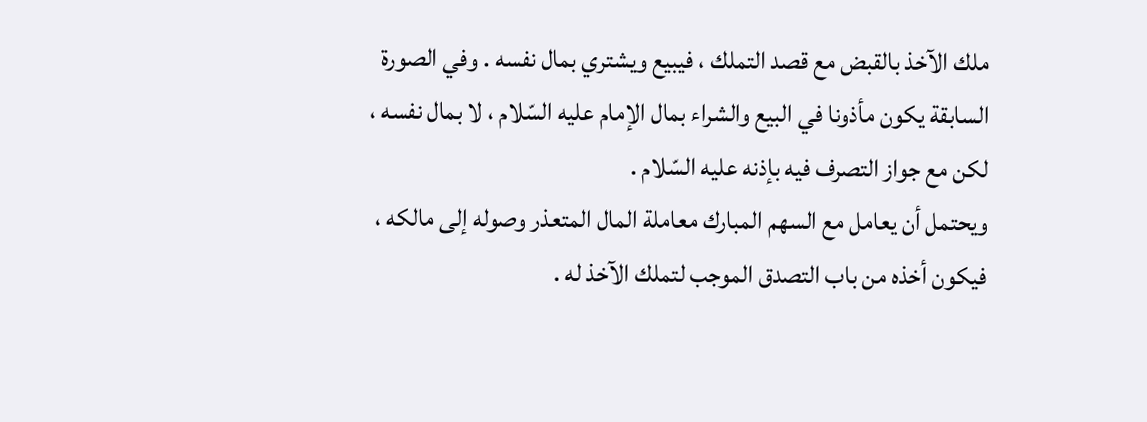ملك الآخذ بالقبض مع قصد التملك ، فيبيع ويشتري بمال نفسه . وفي الصورة السابقة يكون مأذونا في البيع والشراء بمال الإمام عليه السّلام ، لا بمال نفسه ، لكن مع جواز التصرف فيه بإذنه عليه السّلام .
ويحتمل أن يعامل مع السهم المبارك معاملة المال المتعذر وصوله إلى مالكه ، فيكون أخذه من باب التصدق الموجب لتملك الآخذ له .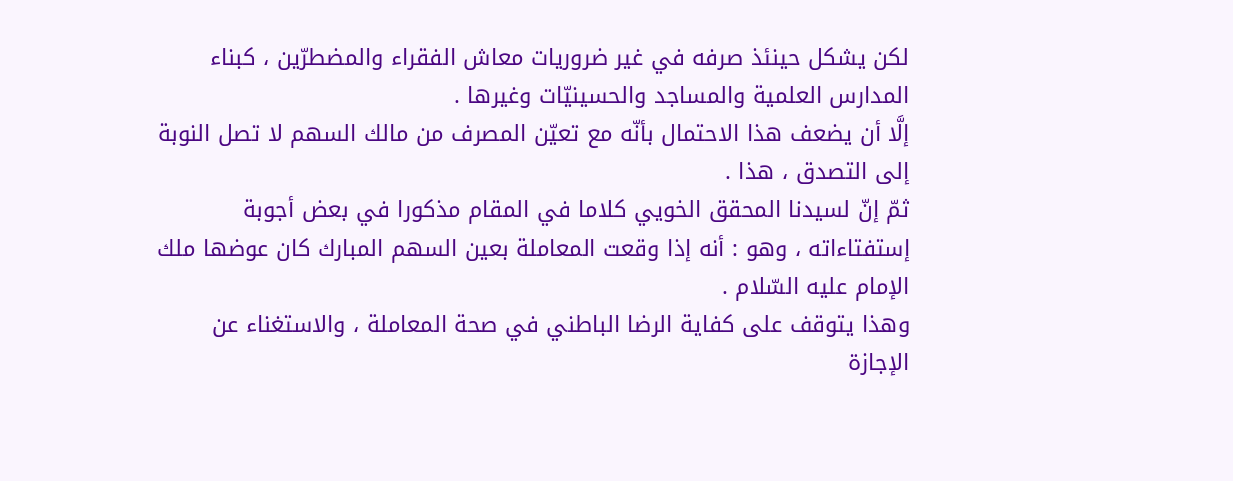لكن يشكل حينئذ صرفه في غير ضروريات معاش الفقراء والمضطرّين ، كبناء المدارس العلمية والمساجد والحسينيّات وغيرها .
إلَّا أن يضعف هذا الاحتمال بأنّه مع تعيّن المصرف من مالك السهم لا تصل النوبة إلى التصدق ، هذا .
ثمّ إنّ لسيدنا المحقق الخويي كلاما في المقام مذكورا في بعض أجوبة إستفتاءاته ، وهو : أنه إذا وقعت المعاملة بعين السهم المبارك كان عوضها ملك الإمام عليه السّلام .
وهذا يتوقف على كفاية الرضا الباطني في صحة المعاملة ، والاستغناء عن الإجازة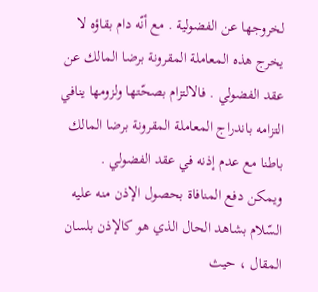لخروجها عن الفضولية . مع أنّه دام بقاؤه لا يخرج هذه المعاملة المقرونة برضا المالك عن عقد الفضولي . فالالتزام بصحّتها ولزومها ينافي التزامه باندراج المعاملة المقرونة برضا المالك باطنا مع عدم إذنه في عقد الفضولي .
ويمكن دفع المنافاة بحصول الإذن منه عليه السّلام بشاهد الحال الذي هو كالإذن بلسان المقال ، حيث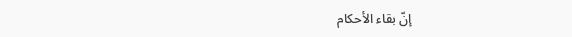إنّ بقاء الأحكام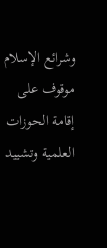وشرائع الإسلام موقوف على إقامة الحوزات العلمية وتشييد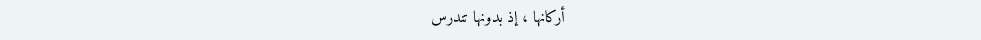أركانها ، إذ بدونها تندرس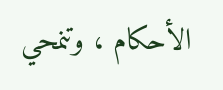الأحكام ، وتنمحي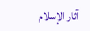آثار الإسلام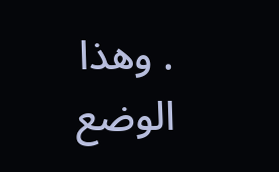. وهذا الوضع